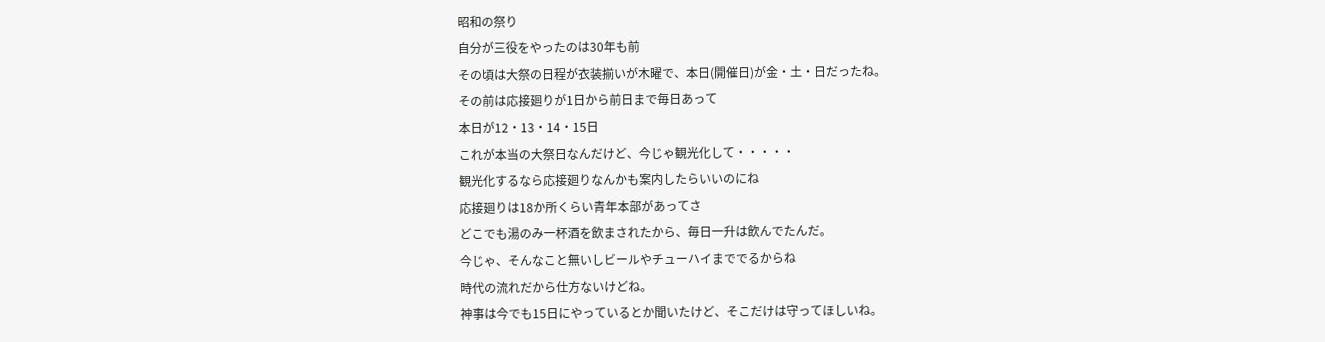昭和の祭り
自分が三役をやったのは30年も前
その頃は大祭の日程が衣装揃いが木曜で、本日(開催日)が金・土・日だったね。
その前は応接廻りが1日から前日まで毎日あって
本日が12・13・14・15日
これが本当の大祭日なんだけど、今じゃ観光化して・・・・・
観光化するなら応接廻りなんかも案内したらいいのにね
応接廻りは18か所くらい青年本部があってさ
どこでも湯のみ一杯酒を飲まされたから、毎日一升は飲んでたんだ。
今じゃ、そんなこと無いしビールやチューハイまででるからね
時代の流れだから仕方ないけどね。
神事は今でも15日にやっているとか聞いたけど、そこだけは守ってほしいね。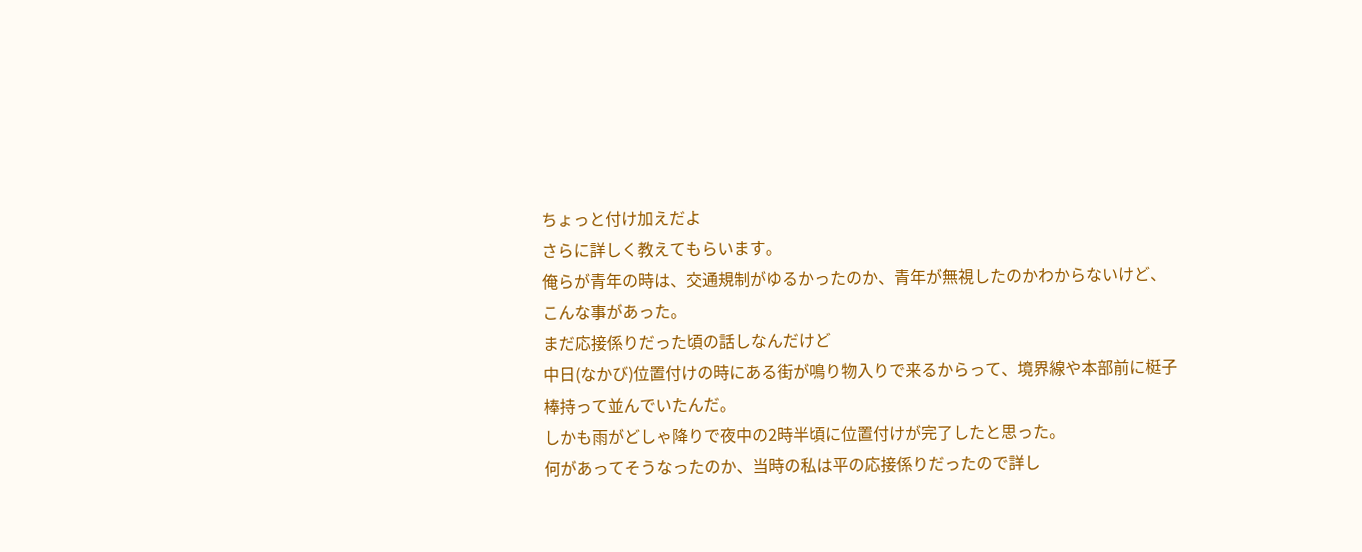ちょっと付け加えだよ
さらに詳しく教えてもらいます。
俺らが青年の時は、交通規制がゆるかったのか、青年が無視したのかわからないけど、こんな事があった。
まだ応接係りだった頃の話しなんだけど
中日(なかび)位置付けの時にある街が鳴り物入りで来るからって、境界線や本部前に梃子棒持って並んでいたんだ。
しかも雨がどしゃ降りで夜中の2時半頃に位置付けが完了したと思った。
何があってそうなったのか、当時の私は平の応接係りだったので詳し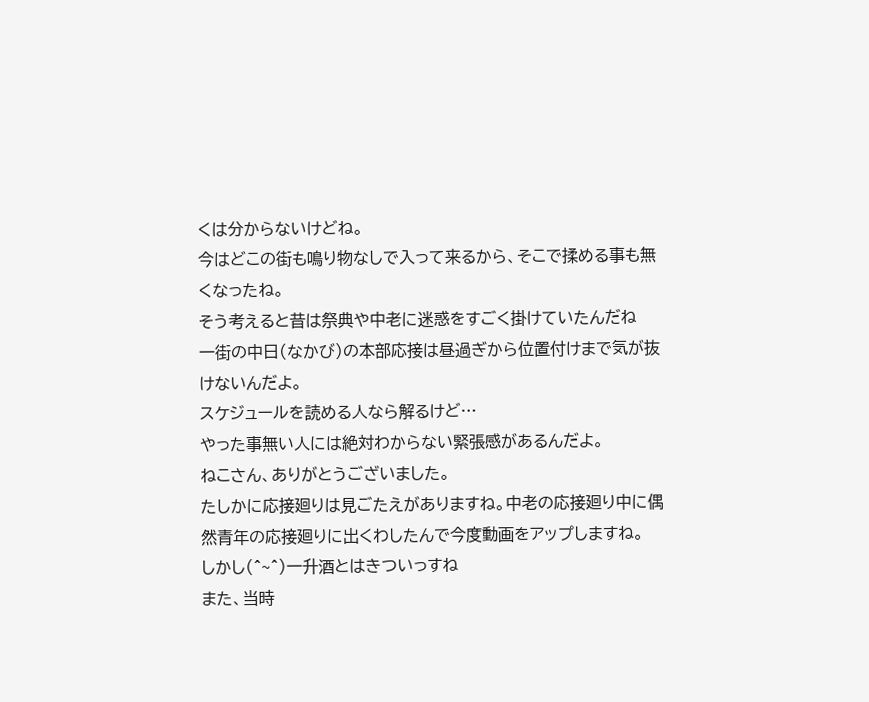くは分からないけどね。
今はどこの街も鳴り物なしで入って来るから、そこで揉める事も無くなったね。
そう考えると昔は祭典や中老に迷惑をすごく掛けていたんだね
一街の中日(なかび)の本部応接は昼過ぎから位置付けまで気が抜けないんだよ。
スケジュールを読める人なら解るけど…
やった事無い人には絶対わからない緊張感があるんだよ。
ねこさん、ありがとうございました。
たしかに応接廻りは見ごたえがありますね。中老の応接廻り中に偶然青年の応接廻りに出くわしたんで今度動画をアップしますね。
しかし(^~^)一升酒とはきついっすね
また、当時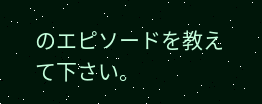のエピソードを教えて下さい。